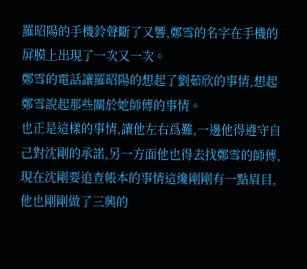羅昭陽的手機鈴聲斷了又響,鄭雪的名字在手機的屏膜上出現了一次又一次。
鄭雪的電話讓羅昭陽的想起了劉茹欣的事情,想起鄭雪說起那些關於她師傅的事情。
也正是這樣的事情,讓他左右爲難,一邊他得遵守自己對沈剛的承諾,另一方面他也得去找鄭雪的師傅,現在沈剛要追查帳本的事情這纔剛剛有一點眉目,他也剛剛做了三興的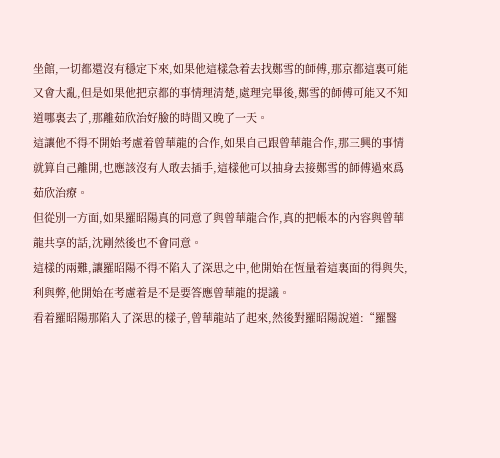坐館,一切都還沒有穩定下來,如果他這樣急着去找鄭雪的師傅,那京都這裏可能又會大亂,但是如果他把京都的事情理清楚,處理完畢後,鄭雪的師傅可能又不知道哪裏去了,那離茹欣治好臉的時間又晚了一天。
這讓他不得不開始考慮着曾華龍的合作,如果自己跟曾華龍合作,那三興的事情就算自己離開,也應該沒有人敢去插手,這樣他可以抽身去接鄭雪的師傅過來爲茹欣治療。
但從別一方面,如果羅昭陽真的同意了與曾華龍合作,真的把帳本的內容與曾華龍共享的話,沈剛然後也不會同意。
這樣的兩難,讓羅昭陽不得不陷入了深思之中,他開始在恆量着這裏面的得與失,利與弊,他開始在考慮着是不是要答應曾華龍的提議。
看着羅昭陽那陷入了深思的樣子,曾華龍站了起來,然後對羅昭陽說道:“羅醫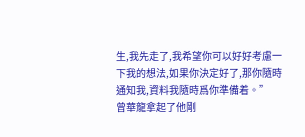生,我先走了,我希望你可以好好考慮一下我的想法,如果你決定好了,那你隨時通知我,資料我隨時爲你準備着。”
曾華龍拿起了他剛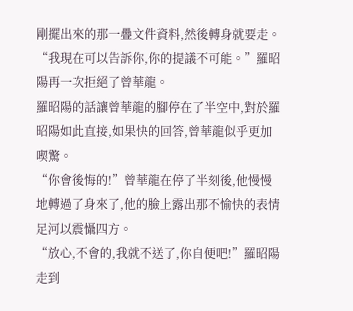剛擺出來的那一疊文件資料,然後轉身就要走。
“我現在可以告訴你,你的提議不可能。”羅昭陽再一次拒絕了曾華龍。
羅昭陽的話讓曾華龍的腳停在了半空中,對於羅昭陽如此直接,如果快的回答,曾華龍似乎更加喫驚。
“你會後悔的!”曾華龍在停了半刻後,他慢慢地轉過了身來了,他的臉上露出那不愉快的表情足河以震懾四方。
“放心,不會的,我就不送了,你自便吧!”羅昭陽走到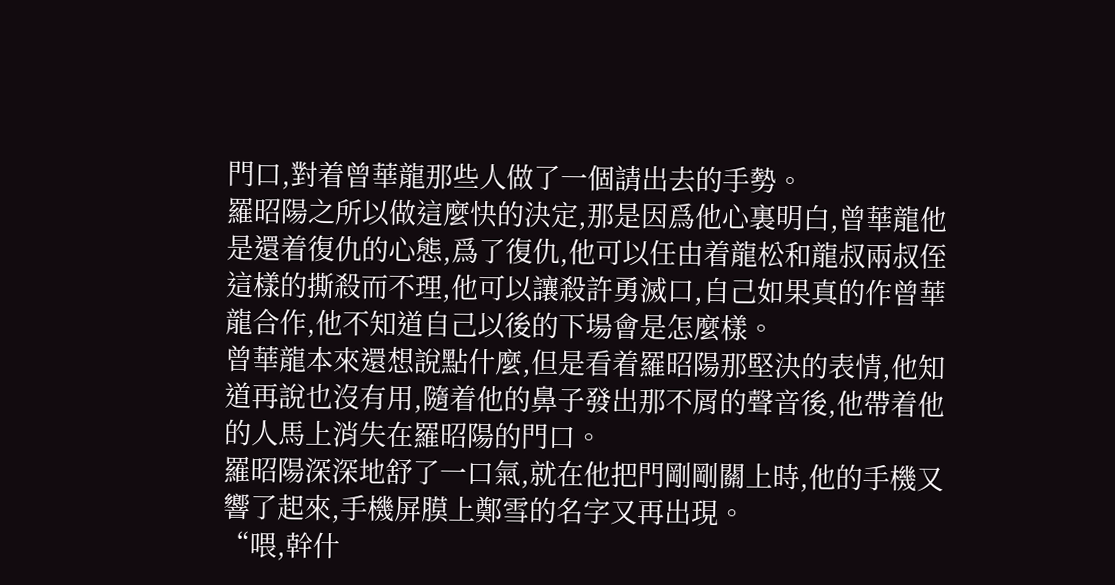門口,對着曾華龍那些人做了一個請出去的手勢。
羅昭陽之所以做這麼快的決定,那是因爲他心裏明白,曾華龍他是還着復仇的心態,爲了復仇,他可以任由着龍松和龍叔兩叔侄這樣的撕殺而不理,他可以讓殺許勇滅口,自己如果真的作曾華龍合作,他不知道自己以後的下場會是怎麼樣。
曾華龍本來還想說點什麼,但是看着羅昭陽那堅決的表情,他知道再說也沒有用,隨着他的鼻子發出那不屑的聲音後,他帶着他的人馬上消失在羅昭陽的門口。
羅昭陽深深地舒了一口氣,就在他把門剛剛關上時,他的手機又響了起來,手機屏膜上鄭雪的名字又再出現。
“喂,幹什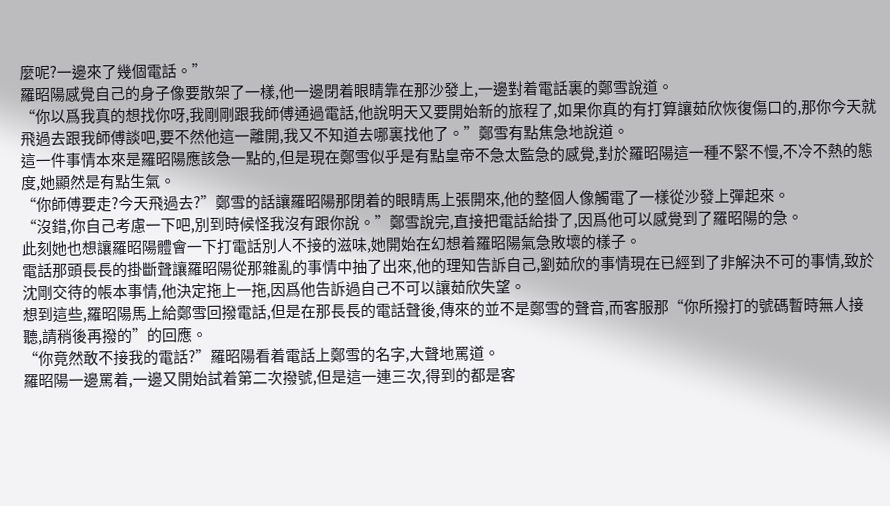麼呢?一邊來了幾個電話。”
羅昭陽感覺自己的身子像要散架了一樣,他一邊閉着眼睛靠在那沙發上,一邊對着電話裏的鄭雪說道。
“你以爲我真的想找你呀,我剛剛跟我師傅通過電話,他說明天又要開始新的旅程了,如果你真的有打算讓茹欣恢復傷口的,那你今天就飛過去跟我師傅談吧,要不然他這一離開,我又不知道去哪裏找他了。”鄭雪有點焦急地說道。
這一件事情本來是羅昭陽應該急一點的,但是現在鄭雪似乎是有點皇帝不急太監急的感覺,對於羅昭陽這一種不緊不慢,不冷不熱的態度,她顯然是有點生氣。
“你師傅要走?今天飛過去?”鄭雪的話讓羅昭陽那閉着的眼睛馬上張開來,他的整個人像觸電了一樣從沙發上彈起來。
“沒錯,你自己考慮一下吧,別到時候怪我沒有跟你說。”鄭雪說完,直接把電話給掛了,因爲他可以感覺到了羅昭陽的急。
此刻她也想讓羅昭陽體會一下打電話別人不接的滋味,她開始在幻想着羅昭陽氣急敗壞的樣子。
電話那頭長長的掛斷聲讓羅昭陽從那雜亂的事情中抽了出來,他的理知告訴自己,劉茹欣的事情現在已經到了非解決不可的事情,致於沈剛交待的帳本事情,他決定拖上一拖,因爲他告訴過自己不可以讓茹欣失望。
想到這些,羅昭陽馬上給鄭雪回撥電話,但是在那長長的電話聲後,傳來的並不是鄭雪的聲音,而客服那“你所撥打的號碼暫時無人接聽,請稍後再撥的”的回應。
“你竟然敢不接我的電話?”羅昭陽看着電話上鄭雪的名字,大聲地罵道。
羅昭陽一邊罵着,一邊又開始試着第二次撥號,但是這一連三次,得到的都是客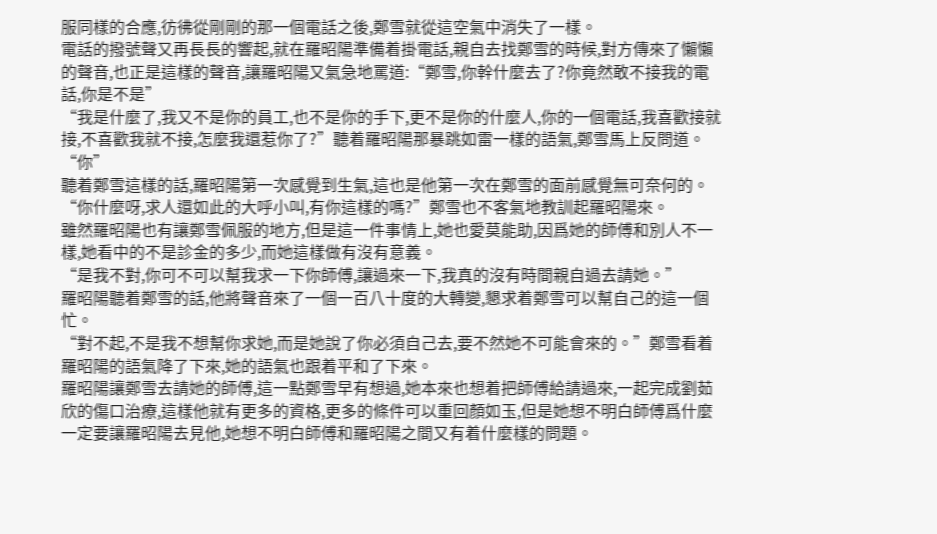服同樣的合應,彷彿從剛剛的那一個電話之後,鄭雪就從這空氣中消失了一樣。
電話的撥號聲又再長長的響起,就在羅昭陽準備着掛電話,親自去找鄭雪的時候,對方傳來了懶懶的聲音,也正是這樣的聲音,讓羅昭陽又氣急地罵道:“鄭雪,你幹什麼去了?你竟然敢不接我的電話,你是不是”
“我是什麼了,我又不是你的員工,也不是你的手下,更不是你的什麼人,你的一個電話,我喜歡接就接,不喜歡我就不接,怎麼我還惹你了?”聽着羅昭陽那暴跳如雷一樣的語氣,鄭雪馬上反問道。
“你”
聽着鄭雪這樣的話,羅昭陽第一次感覺到生氣,這也是他第一次在鄭雪的面前感覺無可奈何的。
“你什麼呀,求人還如此的大呼小叫,有你這樣的嗎?”鄭雪也不客氣地教訓起羅昭陽來。
雖然羅昭陽也有讓鄭雪佩服的地方,但是這一件事情上,她也愛莫能助,因爲她的師傅和別人不一樣,她看中的不是診金的多少,而她這樣做有沒有意義。
“是我不對,你可不可以幫我求一下你師傅,讓過來一下,我真的沒有時間親自過去請她。”
羅昭陽聽着鄭雪的話,他將聲音來了一個一百八十度的大轉變,懇求着鄭雪可以幫自己的這一個忙。
“對不起,不是我不想幫你求她,而是她說了你必須自己去,要不然她不可能會來的。”鄭雪看着羅昭陽的語氣降了下來,她的語氣也跟着平和了下來。
羅昭陽讓鄭雪去請她的師傅,這一點鄭雪早有想過,她本來也想着把師傅給請過來,一起完成劉茹欣的傷口治療,這樣他就有更多的資格,更多的條件可以重回顏如玉,但是她想不明白師傅爲什麼一定要讓羅昭陽去見他,她想不明白師傅和羅昭陽之間又有着什麼樣的問題。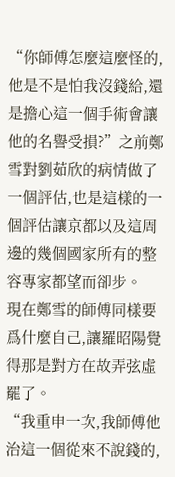“你師傅怎麼這麼怪的,他是不是怕我沒錢給,還是擔心這一個手術會讓他的名譽受損?”之前鄭雪對劉茹欣的病情做了一個評估,也是這樣的一個評估讓京都以及這周邊的幾個國家所有的整容專家都望而卻步。
現在鄭雪的師傅同樣要爲什麼自己,讓羅昭陽覺得那是對方在故弄弦虛罷了。
“我重申一次,我師傅他治這一個從來不說錢的,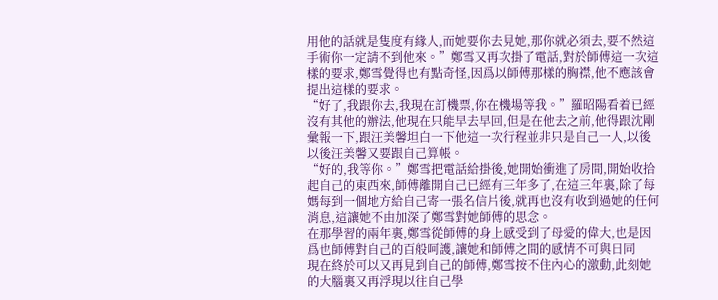用他的話就是隻度有緣人,而她要你去見她,那你就必須去,要不然這手術你一定請不到他來。”鄭雪又再次掛了電話,對於師傅這一次這樣的要求,鄭雪覺得也有點奇怪,因爲以師傅那樣的胸襟,他不應該會提出這樣的要求。
“好了,我跟你去,我現在訂機票,你在機場等我。”羅昭陽看着已經沒有其他的辦法,他現在只能早去早回,但是在他去之前,他得跟沈剛彙報一下,跟汪美馨坦白一下他這一次行程並非只是自己一人,以後以後汪美馨又要跟自己算帳。
“好的,我等你。”鄭雪把電話給掛後,她開始衝進了房間,開始收拾起自己的東西來,師傅離開自己已經有三年多了,在這三年裏,除了每媽每到一個地方給自己寄一張名信片後,就再也沒有收到過她的任何消息,這讓她不由加深了鄭雪對她師傅的思念。
在那學習的兩年裏,鄭雪從師傅的身上感受到了母愛的偉大,也是因爲也師傅對自己的百般呵護,讓她和師傅之間的感情不可與日同
現在終於可以又再見到自己的師傅,鄭雪按不住內心的激動,此刻她的大腦裏又再浮現以往自己學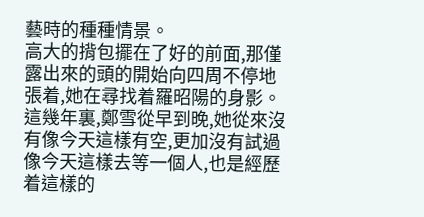藝時的種種情景。
高大的揹包擺在了好的前面,那僅露出來的頭的開始向四周不停地張着,她在尋找着羅昭陽的身影。
這幾年裏,鄭雪從早到晚,她從來沒有像今天這樣有空,更加沒有試過像今天這樣去等一個人,也是經歷着這樣的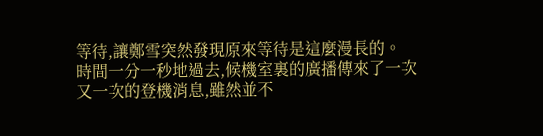等待,讓鄭雪突然發現原來等待是這麼漫長的。
時間一分一秒地過去,候機室裏的廣播傳來了一次又一次的登機消息,雖然並不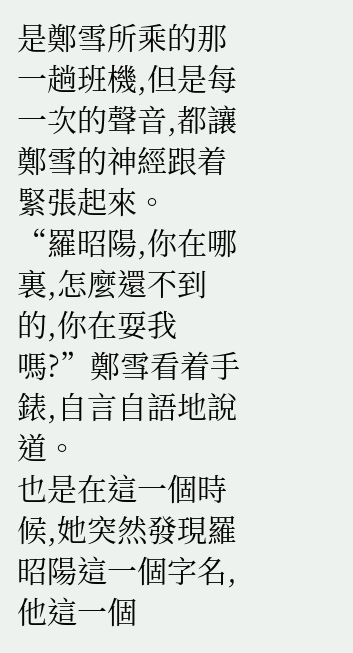是鄭雪所乘的那一趟班機,但是每一次的聲音,都讓鄭雪的神經跟着緊張起來。
“羅昭陽,你在哪裏,怎麼還不到的,你在耍我嗎?”鄭雪看着手錶,自言自語地說道。
也是在這一個時候,她突然發現羅昭陽這一個字名,他這一個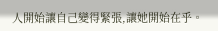人開始讓自己變得緊張,讓她開始在乎。